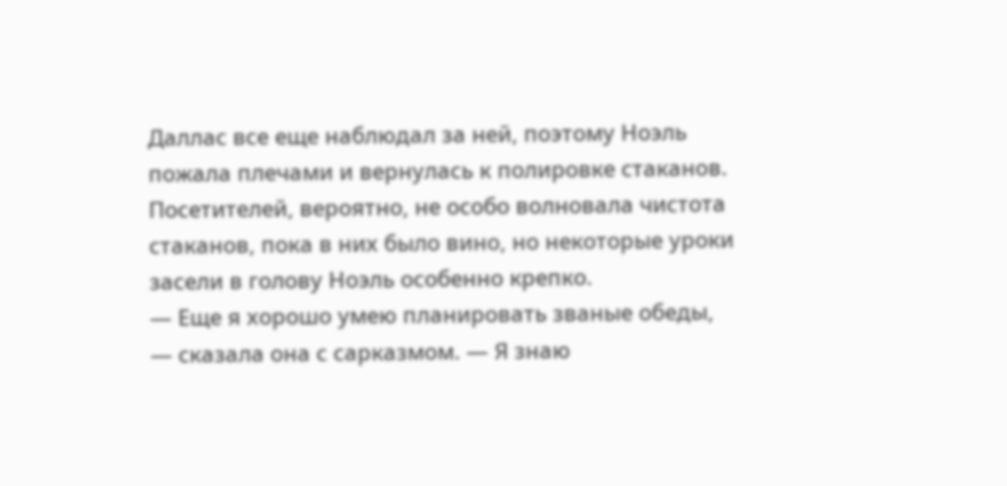Даллас все еще наблюдал за ней, поэтому Ноэль пожала плечами и вернулась к полировке стаканов. Посетителей, вероятно, не особо волновала чистота стаканов, пока в них было вино, но некоторые уроки засели в голову Ноэль особенно крепко.
— Еще я хорошо умею планировать званые обеды, — сказала она с сарказмом. — Я знаю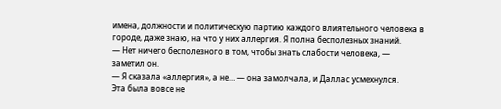имена, должности и политическую партию каждого влиятельного человека в городе, даже знаю, на что у них аллергия. Я полна бесполезных знаний.
— Нет ничего бесполезного в том, чтобы знать слабости человека, — заметил он.
— Я сказала «аллергия», а не… — она замолчала, и Даллас усмехнулся.
Эта была вовсе не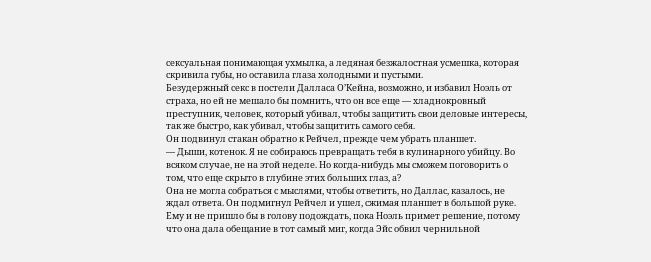сексуальная понимающая ухмылка, а ледяная безжалостная усмешка, которая скривила губы, но оставила глаза холодными и пустыми.
Безудержный секс в постели Далласа О’Кейна, возможно, и избавил Ноэль от страха, но ей не мешало бы помнить, что он все еще — хладнокровный преступник, человек, который убивал, чтобы защитить свои деловые интересы, так же быстро, как убивал, чтобы защитить самого себя.
Он подвинул стакан обратно к Рейчел, прежде чем убрать планшет.
— Дыши, котенок. Я не собираюсь превращать тебя в кулинарного убийцу. Во всяком случае, не на этой неделе. Но когда-нибудь мы сможем поговорить о том, что еще скрыто в глубине этих больших глаз, а?
Она не могла собраться с мыслями, чтобы ответить, но Даллас, казалось, не ждал ответа. Он подмигнул Рейчел и ушел, сжимая планшет в большой руке. Ему и не пришло бы в голову подождать, пока Ноэль примет решение, потому что она дала обещание в тот самый миг, когда Эйс обвил чернильной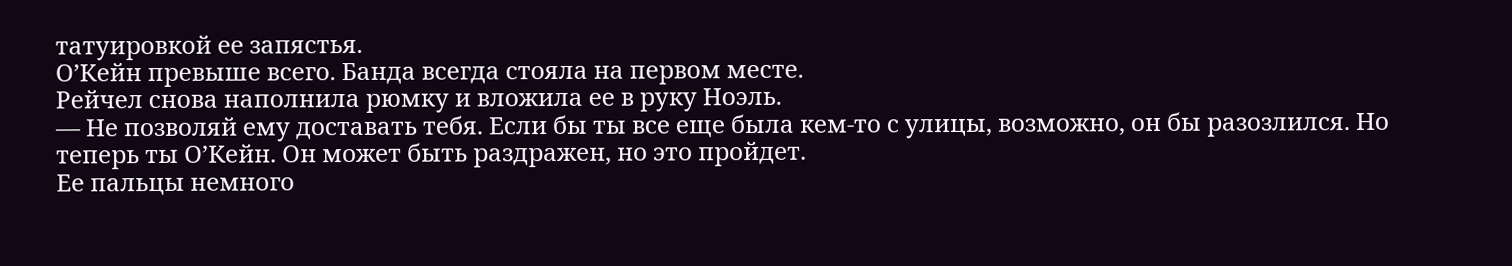татуировкой ее запястья.
О’Кейн превыше всего. Банда всегда стояла на первом месте.
Рейчел снова наполнила рюмку и вложила ее в руку Ноэль.
— Не позволяй ему доставать тебя. Если бы ты все еще была кем-то с улицы, возможно, он бы разозлился. Но теперь ты О’Кейн. Он может быть раздражен, но это пройдет.
Ее пальцы немного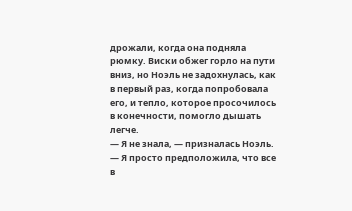дрожали, когда она подняла рюмку. Виски обжег горло на пути вниз, но Ноэль не задохнулась, как в первый раз, когда попробовала его, и тепло, которое просочилось в конечности, помогло дышать легче.
— Я не знала, — призналась Ноэль. — Я просто предположила, что все в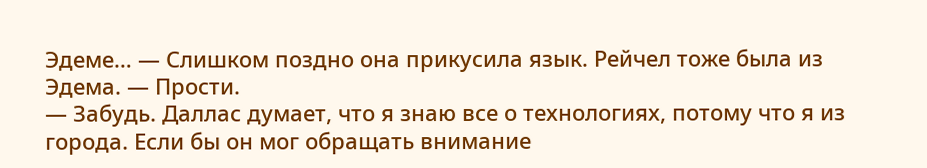Эдеме… — Слишком поздно она прикусила язык. Рейчел тоже была из Эдема. — Прости.
— Забудь. Даллас думает, что я знаю все о технологиях, потому что я из города. Если бы он мог обращать внимание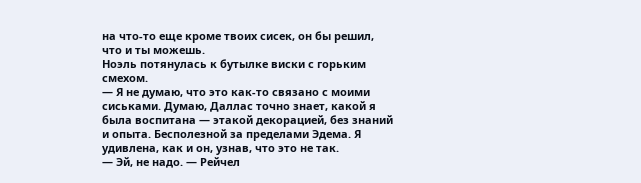на что-то еще кроме твоих сисек, он бы решил, что и ты можешь.
Ноэль потянулась к бутылке виски с горьким смехом.
— Я не думаю, что это как-то связано с моими сиськами. Думаю, Даллас точно знает, какой я была воспитана — этакой декорацией, без знаний и опыта. Бесполезной за пределами Эдема. Я удивлена, как и он, узнав, что это не так.
— Эй, не надо. — Рейчел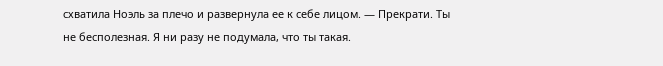схватила Ноэль за плечо и развернула ее к себе лицом. — Прекрати. Ты не бесполезная. Я ни разу не подумала, что ты такая.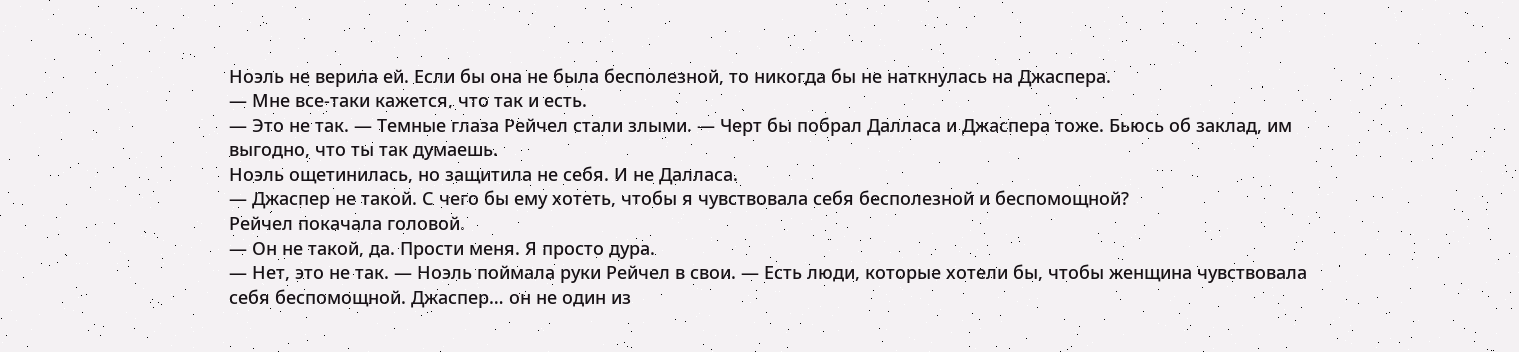Ноэль не верила ей. Если бы она не была бесполезной, то никогда бы не наткнулась на Джаспера.
— Мне все-таки кажется, что так и есть.
— Это не так. — Темные глаза Рейчел стали злыми. — Черт бы побрал Далласа и Джаспера тоже. Бьюсь об заклад, им выгодно, что ты так думаешь.
Ноэль ощетинилась, но защитила не себя. И не Далласа.
— Джаспер не такой. С чего бы ему хотеть, чтобы я чувствовала себя бесполезной и беспомощной?
Рейчел покачала головой.
— Он не такой, да. Прости меня. Я просто дура.
— Нет, это не так. — Ноэль поймала руки Рейчел в свои. — Есть люди, которые хотели бы, чтобы женщина чувствовала себя беспомощной. Джаспер… он не один из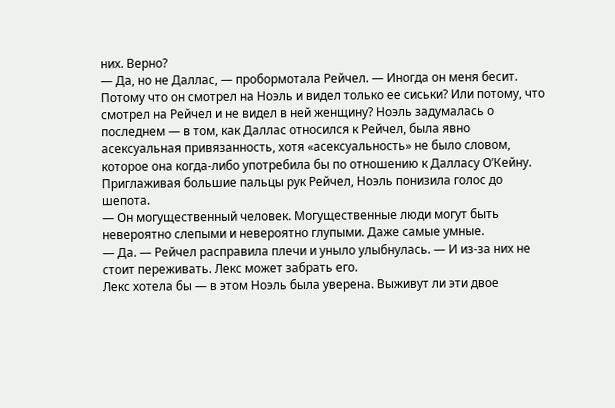них. Верно?
— Да, но не Даллас, — пробормотала Рейчел. — Иногда он меня бесит.
Потому что он смотрел на Ноэль и видел только ее сиськи? Или потому, что смотрел на Рейчел и не видел в ней женщину? Ноэль задумалась о последнем — в том, как Даллас относился к Рейчел, была явно асексуальная привязанность, хотя «асексуальность» не было словом, которое она когда-либо употребила бы по отношению к Далласу О’Кейну.
Приглаживая большие пальцы рук Рейчел, Ноэль понизила голос до шепота.
— Он могущественный человек. Могущественные люди могут быть невероятно слепыми и невероятно глупыми. Даже самые умные.
— Да. — Рейчел расправила плечи и уныло улыбнулась. — И из-за них не стоит переживать. Лекс может забрать его.
Лекс хотела бы — в этом Ноэль была уверена. Выживут ли эти двое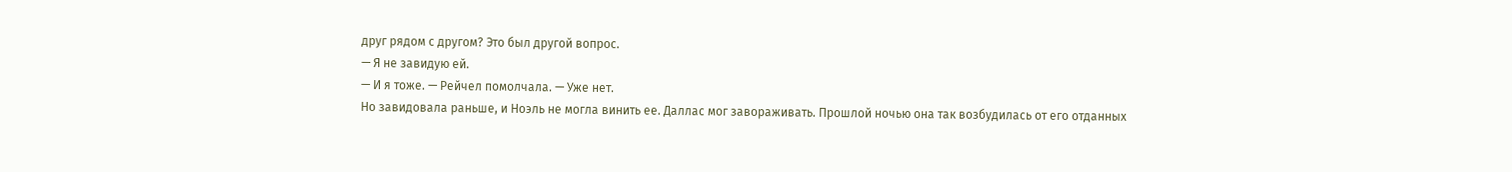друг рядом с другом? Это был другой вопрос.
— Я не завидую ей.
— И я тоже. — Рейчел помолчала. — Уже нет.
Но завидовала раньше, и Ноэль не могла винить ее. Даллас мог завораживать. Прошлой ночью она так возбудилась от его отданных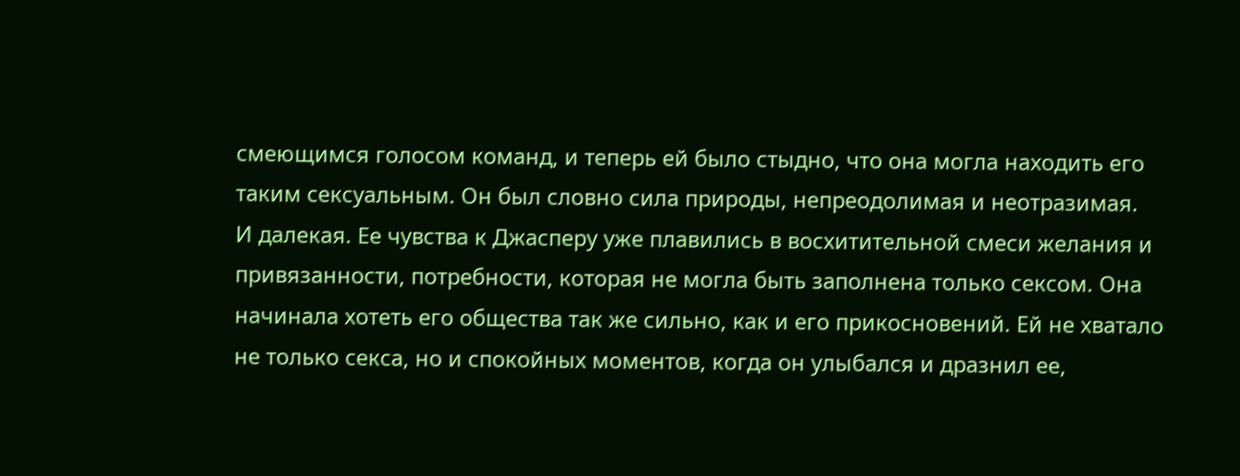смеющимся голосом команд, и теперь ей было стыдно, что она могла находить его таким сексуальным. Он был словно сила природы, непреодолимая и неотразимая.
И далекая. Ее чувства к Джасперу уже плавились в восхитительной смеси желания и привязанности, потребности, которая не могла быть заполнена только сексом. Она начинала хотеть его общества так же сильно, как и его прикосновений. Ей не хватало не только секса, но и спокойных моментов, когда он улыбался и дразнил ее,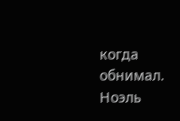когда обнимал.
Ноэль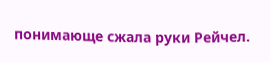понимающе сжала руки Рейчел.